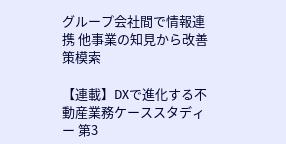グループ会社間で情報連携 他事業の知見から改善策模索

【連載】DXで進化する不動産業務ケーススタディー 第3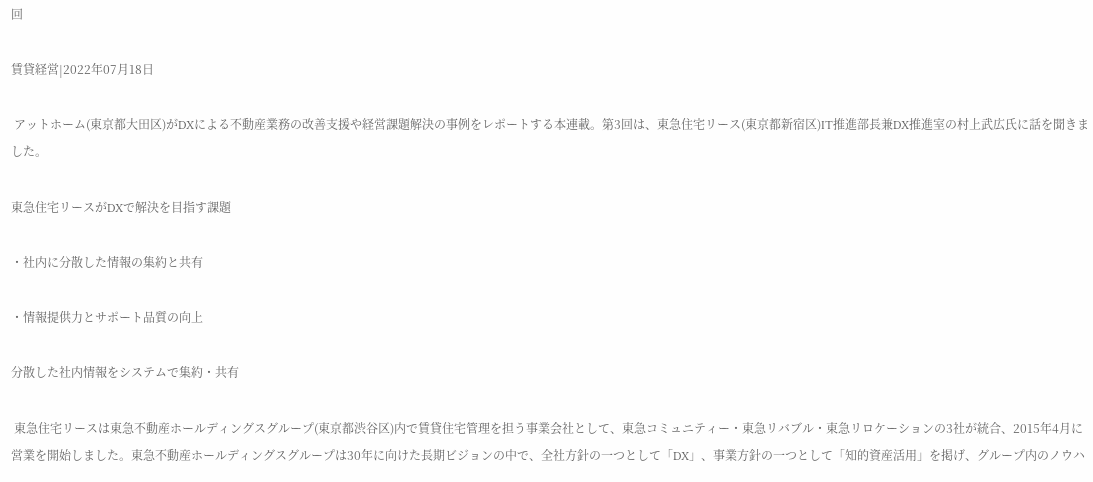回

賃貸経営|2022年07月18日

 アットホーム(東京都大田区)がDXによる不動産業務の改善支援や経営課題解決の事例をレポートする本連載。第3回は、東急住宅リース(東京都新宿区)IT推進部長兼DX推進室の村上武広氏に話を聞きました。

東急住宅リースがDXで解決を目指す課題

・社内に分散した情報の集約と共有

・情報提供力とサポート品質の向上

分散した社内情報をシステムで集約・共有

 東急住宅リースは東急不動産ホールディングスグループ(東京都渋谷区)内で賃貸住宅管理を担う事業会社として、東急コミュニティー・東急リバブル・東急リロケーションの3社が統合、2015年4月に営業を開始しました。東急不動産ホールディングスグループは30年に向けた長期ビジョンの中で、全社方針の一つとして「DX」、事業方針の一つとして「知的資産活用」を掲げ、グループ内のノウハ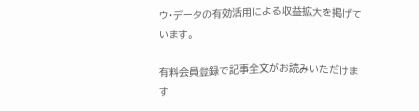ウ・データの有効活用による収益拡大を掲げています。

有料会員登録で記事全文がお読みいただけます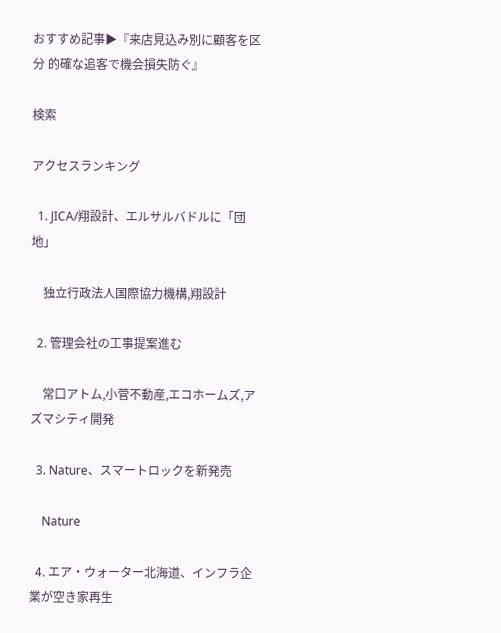おすすめ記事▶『来店見込み別に顧客を区分 的確な追客で機会損失防ぐ』

検索

アクセスランキング

  1. JICA/翔設計、エルサルバドルに「団地」

    独立行政法人国際協力機構,翔設計

  2. 管理会社の工事提案進む

    常口アトム,小菅不動産,エコホームズ,アズマシティ開発

  3. Nature、スマートロックを新発売

    Nature

  4. エア・ウォーター北海道、インフラ企業が空き家再生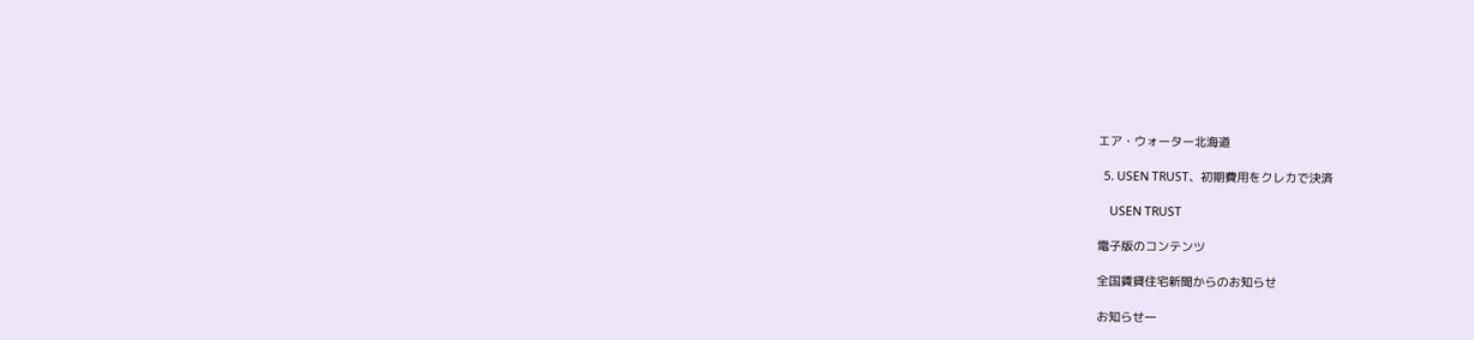エア・ウォーター北海道

  5. USEN TRUST、初期費用をクレカで決済

    USEN TRUST

電子版のコンテンツ

全国賃貸住宅新聞からのお知らせ

お知らせ一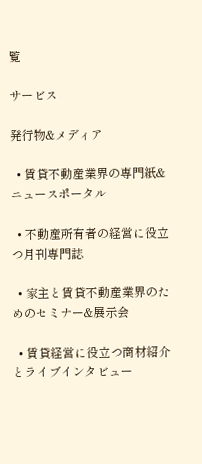覧

サービス

発行物&メディア

  • 賃貸不動産業界の専門紙&ニュースポータル

  • 不動産所有者の経営に役立つ月刊専門誌

  • 家主と賃貸不動産業界のためのセミナー&展示会

  • 賃貸経営に役立つ商材紹介とライブインタビュー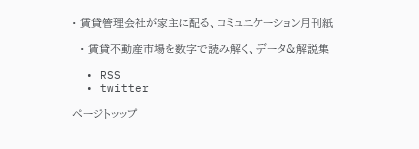• 賃貸管理会社が家主に配る、コミュニケーション月刊紙

  • 賃貸不動産市場を数字で読み解く、データ&解説集

  • RSS
  • twitter

ページトッップ